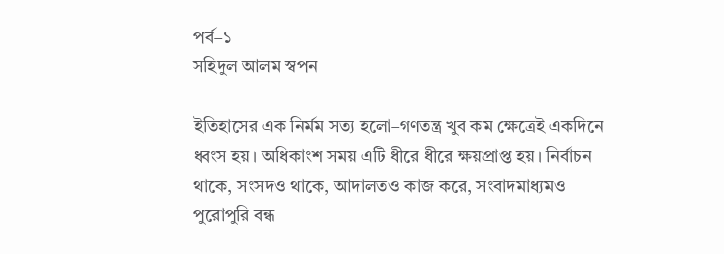পর্ব–১
সহিদুল আলম স্বপন

ইতিহাসের এক নির্মম সত্য হলো–গণতন্ত্র খুব কম ক্ষেত্রেই একদিনে ধ্বংস হয়। অধিকাংশ সময় এটি ধীরে ধীরে ক্ষয়প্রাপ্ত হয়। নির্বাচন থাকে, সংসদও থাকে, আদালতও কাজ করে, সংবাদমাধ্যমও পুরোপুরি বন্ধ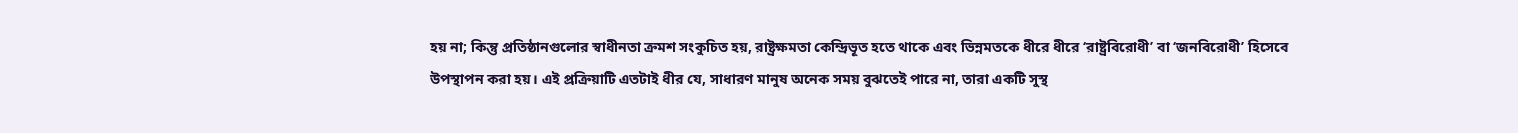হয় না; কিন্তু প্রতিষ্ঠানগুলোর স্বাধীনতা ক্রমশ সংকুচিত হয়, রাষ্ট্রক্ষমতা কেন্দ্রিভূত হতে থাকে এবং ভিন্নমতকে ধীরে ধীরে ‘রাষ্ট্রবিরোধী’ বা ‘জনবিরোধী’ হিসেবে উপস্থাপন করা হয়। এই প্রক্রিয়াটি এতটাই ধীর যে, সাধারণ মানুষ অনেক সময় বুঝতেই পারে না, তারা একটি সুস্থ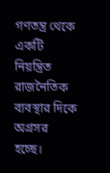গণতন্ত্র থেকে একটি নিয়ন্ত্রিত রাজনৈতিক ব্যবস্থার দিকে অগ্রসর হচ্ছে।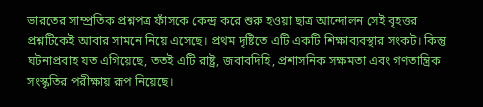ভারতের সাম্প্রতিক প্রশ্নপত্র ফাঁসকে কেন্দ্র করে শুরু হওয়া ছাত্র আন্দোলন সেই বৃহত্তর প্রশ্নটিকেই আবার সামনে নিয়ে এসেছে। প্রথম দৃষ্টিতে এটি একটি শিক্ষাব্যবস্থার সংকট। কিন্তু ঘটনাপ্রবাহ যত এগিয়েছে, ততই এটি রাষ্ট্র, জবাবদিহি, প্রশাসনিক সক্ষমতা এবং গণতান্ত্রিক সংস্কৃতির পরীক্ষায় রূপ নিয়েছে।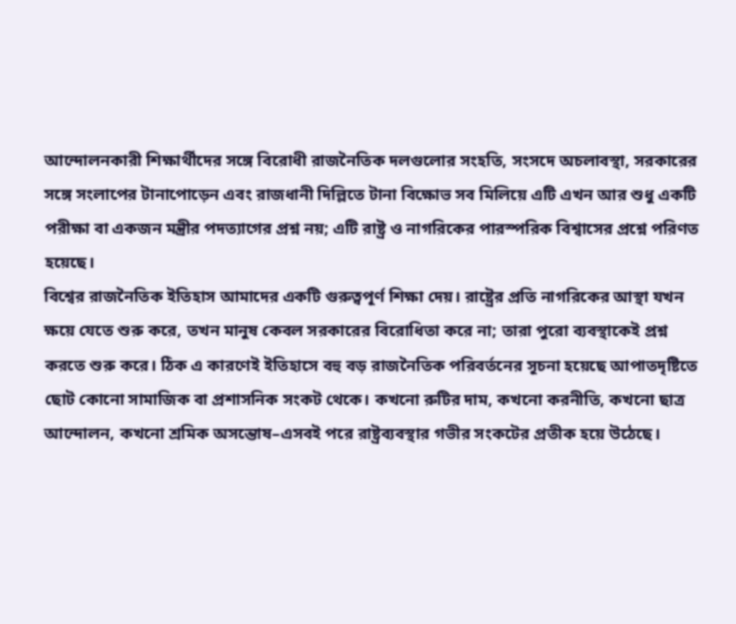আন্দোলনকারী শিক্ষার্থীদের সঙ্গে বিরোধী রাজনৈতিক দলগুলোর সংহতি, সংসদে অচলাবস্থা, সরকারের সঙ্গে সংলাপের টানাপোড়েন এবং রাজধানী দিল্লিতে টানা বিক্ষোভ সব মিলিয়ে এটি এখন আর শুধু একটি পরীক্ষা বা একজন মন্ত্রীর পদত্যাগের প্রশ্ন নয়; এটি রাষ্ট্র ও নাগরিকের পারস্পরিক বিশ্বাসের প্রশ্নে পরিণত হয়েছে।
বিশ্বের রাজনৈতিক ইতিহাস আমাদের একটি গুরুত্বপূর্ণ শিক্ষা দেয়। রাষ্ট্রের প্রতি নাগরিকের আস্থা যখন ক্ষয়ে যেতে শুরু করে, তখন মানুষ কেবল সরকারের বিরোধিতা করে না; তারা পুরো ব্যবস্থাকেই প্রশ্ন করতে শুরু করে। ঠিক এ কারণেই ইতিহাসে বহু বড় রাজনৈতিক পরিবর্তনের সূচনা হয়েছে আপাতদৃষ্টিতে ছোট কোনো সামাজিক বা প্রশাসনিক সংকট থেকে। কখনো রুটির দাম, কখনো করনীতি, কখনো ছাত্র আন্দোলন, কখনো শ্রমিক অসন্তোষ–এসবই পরে রাষ্ট্রব্যবস্থার গভীর সংকটের প্রতীক হয়ে উঠেছে।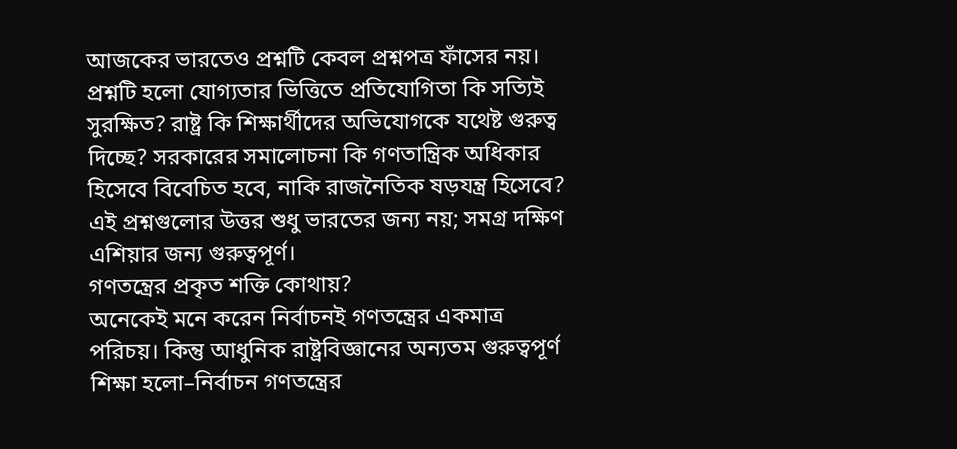আজকের ভারতেও প্রশ্নটি কেবল প্রশ্নপত্র ফাঁসের নয়। প্রশ্নটি হলো যোগ্যতার ভিত্তিতে প্রতিযোগিতা কি সত্যিই সুরক্ষিত? রাষ্ট্র কি শিক্ষার্থীদের অভিযোগকে যথেষ্ট গুরুত্ব দিচ্ছে? সরকারের সমালোচনা কি গণতান্ত্রিক অধিকার হিসেবে বিবেচিত হবে, নাকি রাজনৈতিক ষড়যন্ত্র হিসেবে?
এই প্রশ্নগুলোর উত্তর শুধু ভারতের জন্য নয়; সমগ্র দক্ষিণ এশিয়ার জন্য গুরুত্বপূর্ণ।
গণতন্ত্রের প্রকৃত শক্তি কোথায়?
অনেকেই মনে করেন নির্বাচনই গণতন্ত্রের একমাত্র পরিচয়। কিন্তু আধুনিক রাষ্ট্রবিজ্ঞানের অন্যতম গুরুত্বপূর্ণ শিক্ষা হলো–নির্বাচন গণতন্ত্রের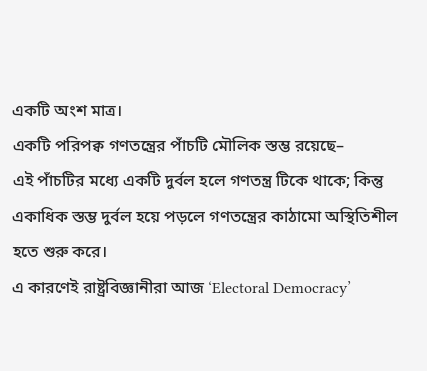একটি অংশ মাত্র।
একটি পরিপক্ব গণতন্ত্রের পাঁচটি মৌলিক স্তম্ভ রয়েছে–
এই পাঁচটির মধ্যে একটি দুর্বল হলে গণতন্ত্র টিকে থাকে; কিন্তু একাধিক স্তম্ভ দুর্বল হয়ে পড়লে গণতন্ত্রের কাঠামো অস্থিতিশীল হতে শুরু করে।
এ কারণেই রাষ্ট্রবিজ্ঞানীরা আজ ‘Electoral Democracy’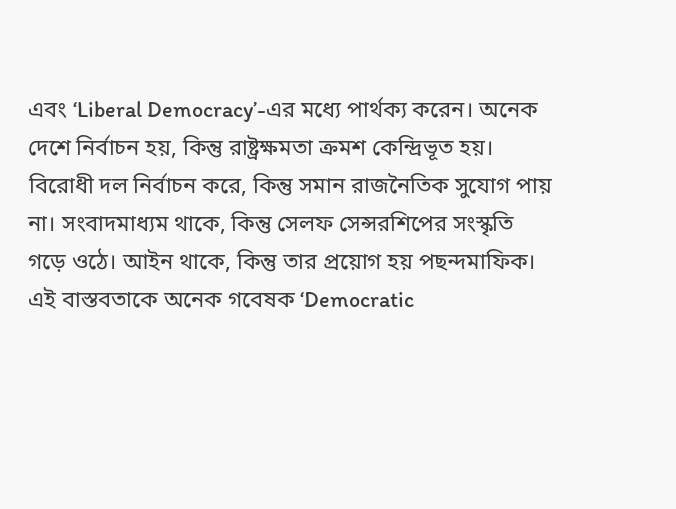এবং ‘Liberal Democracy’-এর মধ্যে পার্থক্য করেন। অনেক দেশে নির্বাচন হয়, কিন্তু রাষ্ট্রক্ষমতা ক্রমশ কেন্দ্রিভূত হয়। বিরোধী দল নির্বাচন করে, কিন্তু সমান রাজনৈতিক সুযোগ পায় না। সংবাদমাধ্যম থাকে, কিন্তু সেলফ সেন্সরশিপের সংস্কৃতি গড়ে ওঠে। আইন থাকে, কিন্তু তার প্রয়োগ হয় পছন্দমাফিক।
এই বাস্তবতাকে অনেক গবেষক ‘Democratic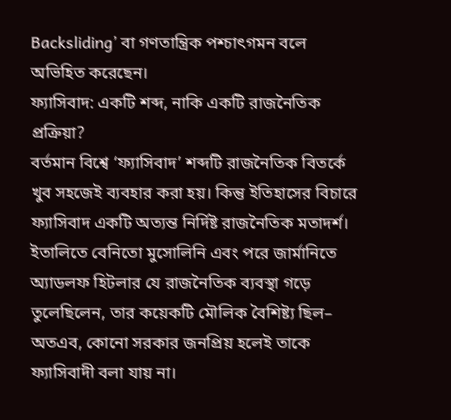Backsliding’ বা গণতান্ত্রিক পশ্চাৎগমন বলে অভিহিত করেছেন।
ফ্যাসিবাদ: একটি শব্দ, নাকি একটি রাজনৈতিক প্রক্রিয়া?
বর্তমান বিশ্বে ‘ফ্যাসিবাদ’ শব্দটি রাজনৈতিক বিতর্কে খুব সহজেই ব্যবহার করা হয়। কিন্তু ইতিহাসের বিচারে ফ্যাসিবাদ একটি অত্যন্ত নির্দিষ্ট রাজনৈতিক মতাদর্শ।
ইতালিতে বেনিতো মুসোলিনি এবং পরে জার্মানিতে অ্যাডলফ হিটলার যে রাজনৈতিক ব্যবস্থা গড়ে তুলেছিলেন, তার কয়েকটি মৌলিক বৈশিষ্ট্য ছিল–
অতএব, কোনো সরকার জনপ্রিয় হলেই তাকে ফ্যাসিবাদী বলা যায় না।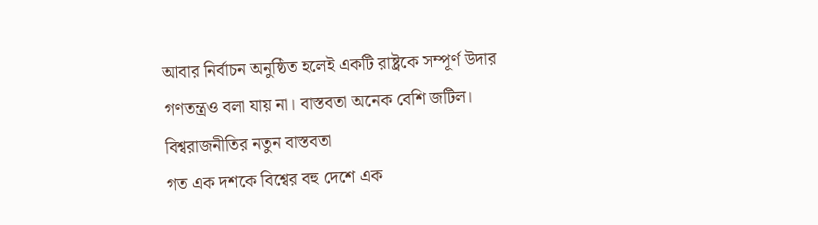আবার নির্বাচন অনুষ্ঠিত হলেই একটি রাষ্ট্রকে সম্পূর্ণ উদার গণতন্ত্রও বলা যায় না। বাস্তবতা অনেক বেশি জটিল।
বিশ্বরাজনীতির নতুন বাস্তবতা
গত এক দশকে বিশ্বের বহু দেশে এক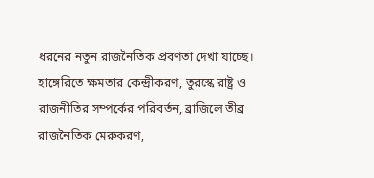ধরনের নতুন রাজনৈতিক প্রবণতা দেখা যাচ্ছে। হাঙ্গেরিতে ক্ষমতার কেন্দ্রীকরণ, তুরস্কে রাষ্ট্র ও রাজনীতির সম্পর্কের পরিবর্তন, ব্রাজিলে তীব্র রাজনৈতিক মেরুকরণ,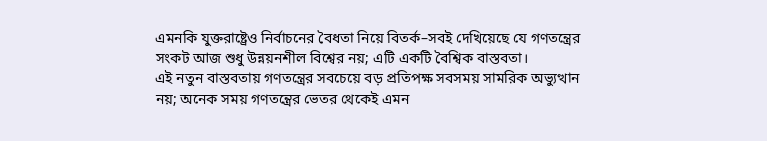এমনকি যুক্তরাষ্ট্রেও নির্বাচনের বৈধতা নিয়ে বিতর্ক–সবই দেখিয়েছে যে গণতন্ত্রের সংকট আজ শুধু উন্নয়নশীল বিশ্বের নয়; এটি একটি বৈশ্বিক বাস্তবতা।
এই নতুন বাস্তবতায় গণতন্ত্রের সবচেয়ে বড় প্রতিপক্ষ সবসময় সামরিক অভ্যুত্থান নয়; অনেক সময় গণতন্ত্রের ভেতর থেকেই এমন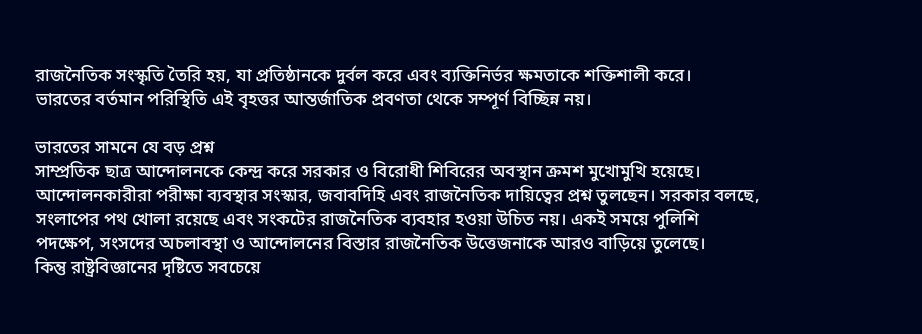রাজনৈতিক সংস্কৃতি তৈরি হয়, যা প্রতিষ্ঠানকে দুর্বল করে এবং ব্যক্তিনির্ভর ক্ষমতাকে শক্তিশালী করে।
ভারতের বর্তমান পরিস্থিতি এই বৃহত্তর আন্তর্জাতিক প্রবণতা থেকে সম্পূর্ণ বিচ্ছিন্ন নয়।

ভারতের সামনে যে বড় প্রশ্ন
সাম্প্রতিক ছাত্র আন্দোলনকে কেন্দ্র করে সরকার ও বিরোধী শিবিরের অবস্থান ক্রমশ মুখোমুখি হয়েছে। আন্দোলনকারীরা পরীক্ষা ব্যবস্থার সংস্কার, জবাবদিহি এবং রাজনৈতিক দায়িত্বের প্রশ্ন তুলছেন। সরকার বলছে, সংলাপের পথ খোলা রয়েছে এবং সংকটের রাজনৈতিক ব্যবহার হওয়া উচিত নয়। একই সময়ে পুলিশি পদক্ষেপ, সংসদের অচলাবস্থা ও আন্দোলনের বিস্তার রাজনৈতিক উত্তেজনাকে আরও বাড়িয়ে তুলেছে।
কিন্তু রাষ্ট্রবিজ্ঞানের দৃষ্টিতে সবচেয়ে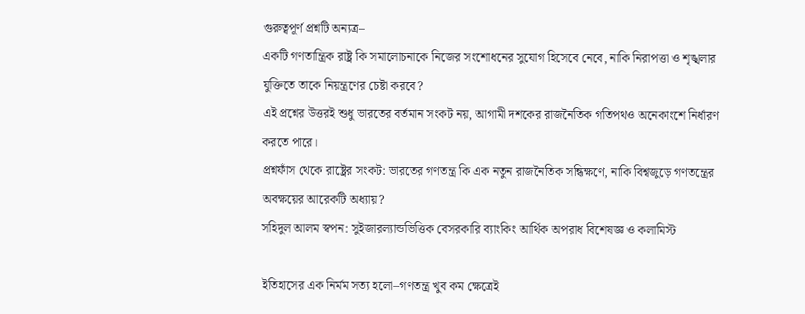গুরুত্বপূর্ণ প্রশ্নটি অন্যত্র–
একটি গণতান্ত্রিক রাষ্ট্র কি সমালোচনাকে নিজের সংশোধনের সুযোগ হিসেবে নেবে, নাকি নিরাপত্তা ও শৃঙ্খলার যুক্তিতে তাকে নিয়ন্ত্রণের চেষ্টা করবে?
এই প্রশ্নের উত্তরই শুধু ভারতের বর্তমান সংকট নয়, আগামী দশকের রাজনৈতিক গতিপথও অনেকাংশে নির্ধারণ করতে পারে।
প্রশ্নফাঁস থেকে রাষ্ট্রের সংকট: ভারতের গণতন্ত্র কি এক নতুন রাজনৈতিক সন্ধিক্ষণে, নাকি বিশ্বজুড়ে গণতন্ত্রের অবক্ষয়ের আরেকটি অধ্যায়?
সহিদুল আলম স্বপন: সুইজারল্যান্ডভিত্তিক বেসরকারি ব্যাংকিং আর্থিক অপরাধ বিশেষজ্ঞ ও কলামিস্ট

ইতিহাসের এক নির্মম সত্য হলো–গণতন্ত্র খুব কম ক্ষেত্রেই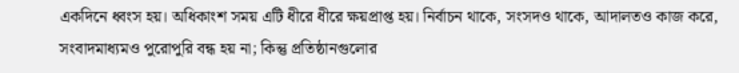একদিনে ধ্বংস হয়। অধিকাংশ সময় এটি ধীরে ধীরে ক্ষয়প্রাপ্ত হয়। নির্বাচন থাকে, সংসদও থাকে, আদালতও কাজ করে, সংবাদমাধ্যমও পুরোপুরি বন্ধ হয় না; কিন্তু প্রতিষ্ঠানগুলোর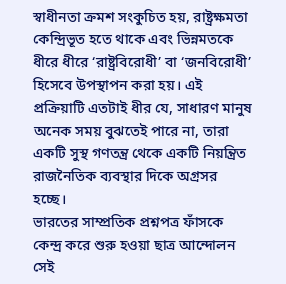স্বাধীনতা ক্রমশ সংকুচিত হয়, রাষ্ট্রক্ষমতা কেন্দ্রিভূত হতে থাকে এবং ভিন্নমতকে ধীরে ধীরে ‘রাষ্ট্রবিরোধী’ বা ‘জনবিরোধী’ হিসেবে উপস্থাপন করা হয়। এই প্রক্রিয়াটি এতটাই ধীর যে, সাধারণ মানুষ অনেক সময় বুঝতেই পারে না, তারা একটি সুস্থ গণতন্ত্র থেকে একটি নিয়ন্ত্রিত রাজনৈতিক ব্যবস্থার দিকে অগ্রসর হচ্ছে।
ভারতের সাম্প্রতিক প্রশ্নপত্র ফাঁসকে কেন্দ্র করে শুরু হওয়া ছাত্র আন্দোলন সেই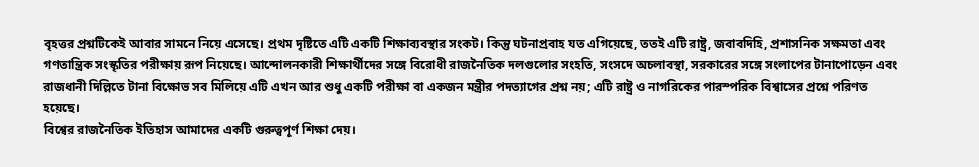বৃহত্তর প্রশ্নটিকেই আবার সামনে নিয়ে এসেছে। প্রথম দৃষ্টিতে এটি একটি শিক্ষাব্যবস্থার সংকট। কিন্তু ঘটনাপ্রবাহ যত এগিয়েছে, ততই এটি রাষ্ট্র, জবাবদিহি, প্রশাসনিক সক্ষমতা এবং গণতান্ত্রিক সংস্কৃতির পরীক্ষায় রূপ নিয়েছে। আন্দোলনকারী শিক্ষার্থীদের সঙ্গে বিরোধী রাজনৈতিক দলগুলোর সংহতি, সংসদে অচলাবস্থা, সরকারের সঙ্গে সংলাপের টানাপোড়েন এবং রাজধানী দিল্লিতে টানা বিক্ষোভ সব মিলিয়ে এটি এখন আর শুধু একটি পরীক্ষা বা একজন মন্ত্রীর পদত্যাগের প্রশ্ন নয়; এটি রাষ্ট্র ও নাগরিকের পারস্পরিক বিশ্বাসের প্রশ্নে পরিণত হয়েছে।
বিশ্বের রাজনৈতিক ইতিহাস আমাদের একটি গুরুত্বপূর্ণ শিক্ষা দেয়।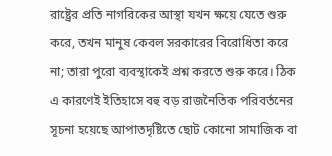রাষ্ট্রের প্রতি নাগরিকের আস্থা যখন ক্ষয়ে যেতে শুরু করে, তখন মানুষ কেবল সরকারের বিরোধিতা করে না; তারা পুরো ব্যবস্থাকেই প্রশ্ন করতে শুরু করে। ঠিক এ কারণেই ইতিহাসে বহু বড় রাজনৈতিক পরিবর্তনের সূচনা হয়েছে আপাতদৃষ্টিতে ছোট কোনো সামাজিক বা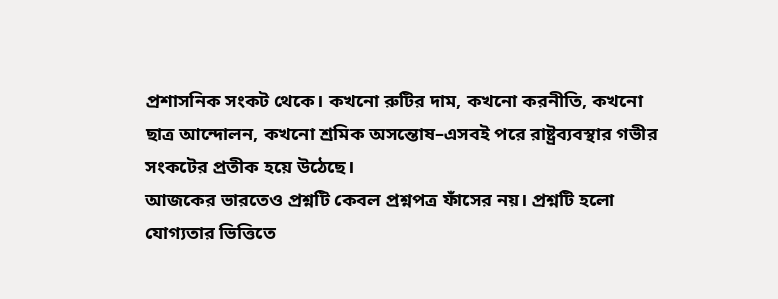প্রশাসনিক সংকট থেকে। কখনো রুটির দাম, কখনো করনীতি, কখনো ছাত্র আন্দোলন, কখনো শ্রমিক অসন্তোষ–এসবই পরে রাষ্ট্রব্যবস্থার গভীর সংকটের প্রতীক হয়ে উঠেছে।
আজকের ভারতেও প্রশ্নটি কেবল প্রশ্নপত্র ফাঁসের নয়। প্রশ্নটি হলো যোগ্যতার ভিত্তিতে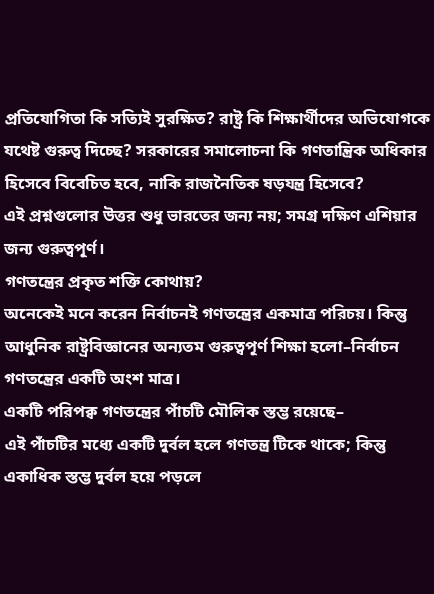প্রতিযোগিতা কি সত্যিই সুরক্ষিত? রাষ্ট্র কি শিক্ষার্থীদের অভিযোগকে যথেষ্ট গুরুত্ব দিচ্ছে? সরকারের সমালোচনা কি গণতান্ত্রিক অধিকার হিসেবে বিবেচিত হবে, নাকি রাজনৈতিক ষড়যন্ত্র হিসেবে?
এই প্রশ্নগুলোর উত্তর শুধু ভারতের জন্য নয়; সমগ্র দক্ষিণ এশিয়ার জন্য গুরুত্বপূর্ণ।
গণতন্ত্রের প্রকৃত শক্তি কোথায়?
অনেকেই মনে করেন নির্বাচনই গণতন্ত্রের একমাত্র পরিচয়। কিন্তু আধুনিক রাষ্ট্রবিজ্ঞানের অন্যতম গুরুত্বপূর্ণ শিক্ষা হলো–নির্বাচন গণতন্ত্রের একটি অংশ মাত্র।
একটি পরিপক্ব গণতন্ত্রের পাঁচটি মৌলিক স্তম্ভ রয়েছে–
এই পাঁচটির মধ্যে একটি দুর্বল হলে গণতন্ত্র টিকে থাকে; কিন্তু একাধিক স্তম্ভ দুর্বল হয়ে পড়লে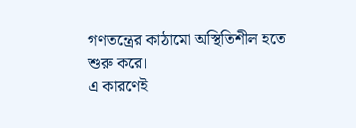গণতন্ত্রের কাঠামো অস্থিতিশীল হতে শুরু করে।
এ কারণেই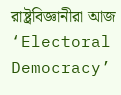রাষ্ট্রবিজ্ঞানীরা আজ ‘Electoral Democracy’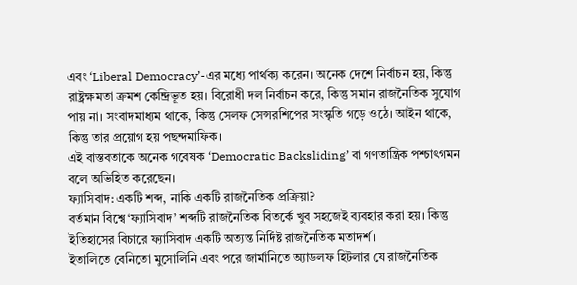এবং ‘Liberal Democracy’-এর মধ্যে পার্থক্য করেন। অনেক দেশে নির্বাচন হয়, কিন্তু রাষ্ট্রক্ষমতা ক্রমশ কেন্দ্রিভূত হয়। বিরোধী দল নির্বাচন করে, কিন্তু সমান রাজনৈতিক সুযোগ পায় না। সংবাদমাধ্যম থাকে, কিন্তু সেলফ সেন্সরশিপের সংস্কৃতি গড়ে ওঠে। আইন থাকে, কিন্তু তার প্রয়োগ হয় পছন্দমাফিক।
এই বাস্তবতাকে অনেক গবেষক ‘Democratic Backsliding’ বা গণতান্ত্রিক পশ্চাৎগমন বলে অভিহিত করেছেন।
ফ্যাসিবাদ: একটি শব্দ, নাকি একটি রাজনৈতিক প্রক্রিয়া?
বর্তমান বিশ্বে ‘ফ্যাসিবাদ’ শব্দটি রাজনৈতিক বিতর্কে খুব সহজেই ব্যবহার করা হয়। কিন্তু ইতিহাসের বিচারে ফ্যাসিবাদ একটি অত্যন্ত নির্দিষ্ট রাজনৈতিক মতাদর্শ।
ইতালিতে বেনিতো মুসোলিনি এবং পরে জার্মানিতে অ্যাডলফ হিটলার যে রাজনৈতিক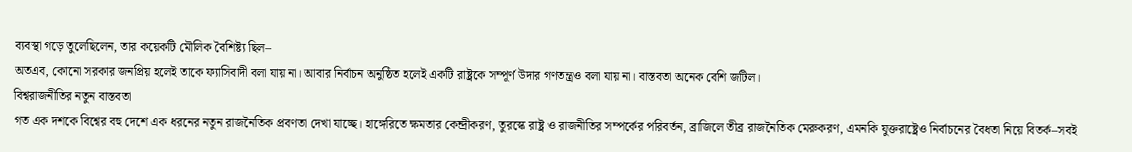ব্যবস্থা গড়ে তুলেছিলেন, তার কয়েকটি মৌলিক বৈশিষ্ট্য ছিল–
অতএব, কোনো সরকার জনপ্রিয় হলেই তাকে ফ্যাসিবাদী বলা যায় না। আবার নির্বাচন অনুষ্ঠিত হলেই একটি রাষ্ট্রকে সম্পূর্ণ উদার গণতন্ত্রও বলা যায় না। বাস্তবতা অনেক বেশি জটিল।
বিশ্বরাজনীতির নতুন বাস্তবতা
গত এক দশকে বিশ্বের বহু দেশে এক ধরনের নতুন রাজনৈতিক প্রবণতা দেখা যাচ্ছে। হাঙ্গেরিতে ক্ষমতার কেন্দ্রীকরণ, তুরস্কে রাষ্ট্র ও রাজনীতির সম্পর্কের পরিবর্তন, ব্রাজিলে তীব্র রাজনৈতিক মেরুকরণ, এমনকি যুক্তরাষ্ট্রেও নির্বাচনের বৈধতা নিয়ে বিতর্ক–সবই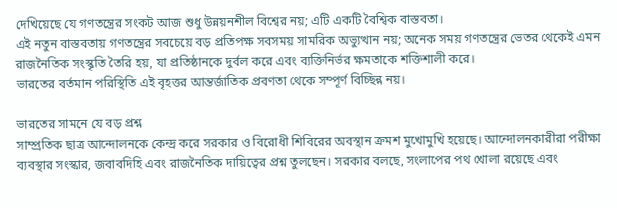দেখিয়েছে যে গণতন্ত্রের সংকট আজ শুধু উন্নয়নশীল বিশ্বের নয়; এটি একটি বৈশ্বিক বাস্তবতা।
এই নতুন বাস্তবতায় গণতন্ত্রের সবচেয়ে বড় প্রতিপক্ষ সবসময় সামরিক অভ্যুত্থান নয়; অনেক সময় গণতন্ত্রের ভেতর থেকেই এমন রাজনৈতিক সংস্কৃতি তৈরি হয়, যা প্রতিষ্ঠানকে দুর্বল করে এবং ব্যক্তিনির্ভর ক্ষমতাকে শক্তিশালী করে।
ভারতের বর্তমান পরিস্থিতি এই বৃহত্তর আন্তর্জাতিক প্রবণতা থেকে সম্পূর্ণ বিচ্ছিন্ন নয়।

ভারতের সামনে যে বড় প্রশ্ন
সাম্প্রতিক ছাত্র আন্দোলনকে কেন্দ্র করে সরকার ও বিরোধী শিবিরের অবস্থান ক্রমশ মুখোমুখি হয়েছে। আন্দোলনকারীরা পরীক্ষা ব্যবস্থার সংস্কার, জবাবদিহি এবং রাজনৈতিক দায়িত্বের প্রশ্ন তুলছেন। সরকার বলছে, সংলাপের পথ খোলা রয়েছে এবং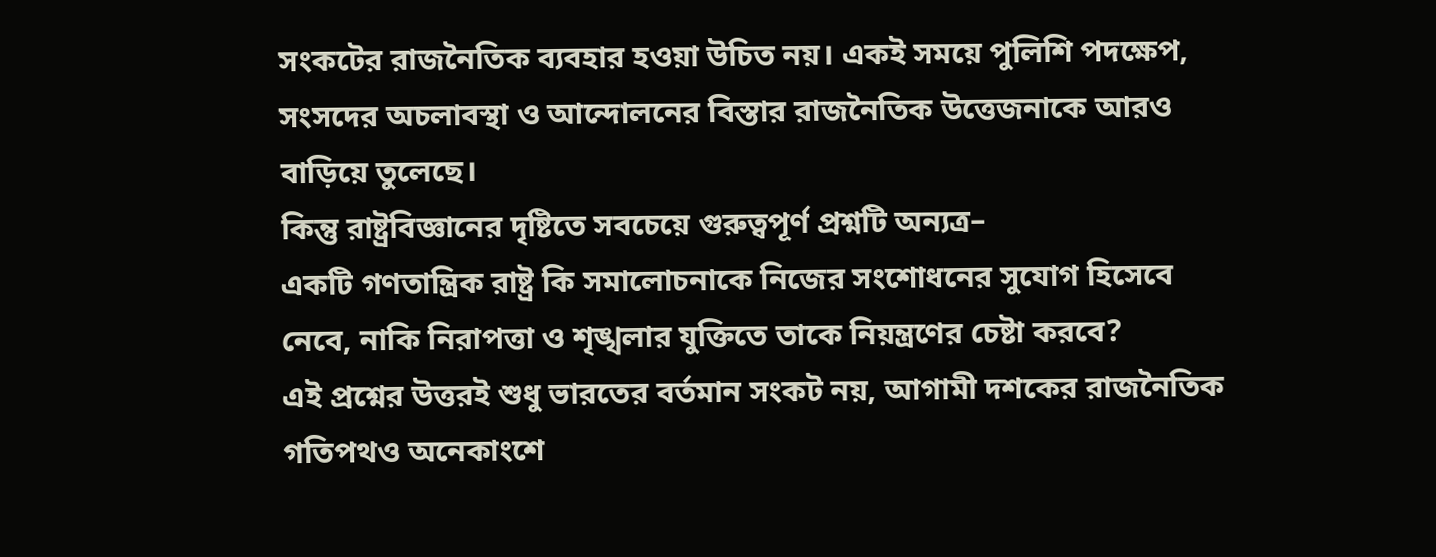সংকটের রাজনৈতিক ব্যবহার হওয়া উচিত নয়। একই সময়ে পুলিশি পদক্ষেপ, সংসদের অচলাবস্থা ও আন্দোলনের বিস্তার রাজনৈতিক উত্তেজনাকে আরও বাড়িয়ে তুলেছে।
কিন্তু রাষ্ট্রবিজ্ঞানের দৃষ্টিতে সবচেয়ে গুরুত্বপূর্ণ প্রশ্নটি অন্যত্র–
একটি গণতান্ত্রিক রাষ্ট্র কি সমালোচনাকে নিজের সংশোধনের সুযোগ হিসেবে নেবে, নাকি নিরাপত্তা ও শৃঙ্খলার যুক্তিতে তাকে নিয়ন্ত্রণের চেষ্টা করবে?
এই প্রশ্নের উত্তরই শুধু ভারতের বর্তমান সংকট নয়, আগামী দশকের রাজনৈতিক গতিপথও অনেকাংশে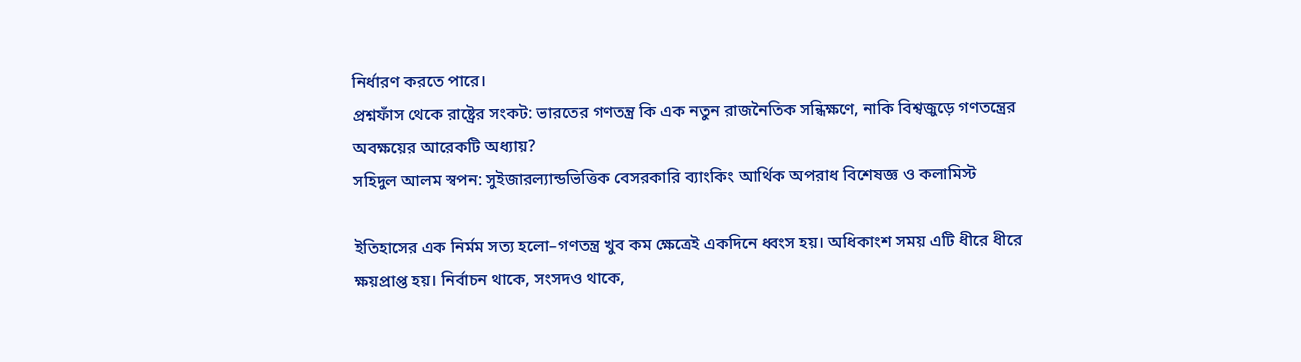নির্ধারণ করতে পারে।
প্রশ্নফাঁস থেকে রাষ্ট্রের সংকট: ভারতের গণতন্ত্র কি এক নতুন রাজনৈতিক সন্ধিক্ষণে, নাকি বিশ্বজুড়ে গণতন্ত্রের অবক্ষয়ের আরেকটি অধ্যায়?
সহিদুল আলম স্বপন: সুইজারল্যান্ডভিত্তিক বেসরকারি ব্যাংকিং আর্থিক অপরাধ বিশেষজ্ঞ ও কলামিস্ট

ইতিহাসের এক নির্মম সত্য হলো–গণতন্ত্র খুব কম ক্ষেত্রেই একদিনে ধ্বংস হয়। অধিকাংশ সময় এটি ধীরে ধীরে ক্ষয়প্রাপ্ত হয়। নির্বাচন থাকে, সংসদও থাকে,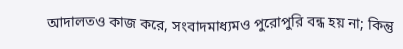আদালতও কাজ করে, সংবাদমাধ্যমও পুরোপুরি বন্ধ হয় না; কিন্তু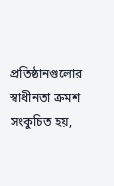প্রতিষ্ঠানগুলোর স্বাধীনতা ক্রমশ সংকুচিত হয়,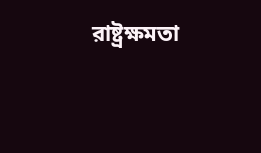রাষ্ট্রক্ষমতা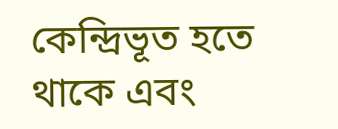কেন্দ্রিভূত হতে থাকে এবং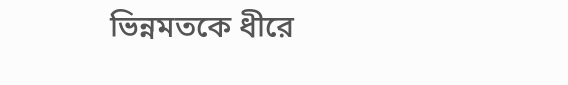ভিন্নমতকে ধীরে